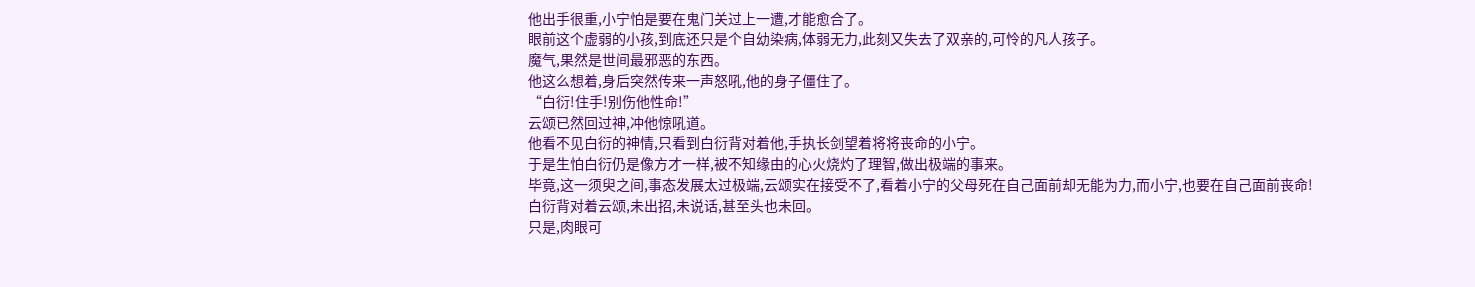他出手很重,小宁怕是要在鬼门关过上一遭,才能愈合了。
眼前这个虚弱的小孩,到底还只是个自幼染病,体弱无力,此刻又失去了双亲的,可怜的凡人孩子。
魔气,果然是世间最邪恶的东西。
他这么想着,身后突然传来一声怒吼,他的身子僵住了。
“白衍!住手!别伤他性命!”
云颂已然回过神,冲他惊吼道。
他看不见白衍的神情,只看到白衍背对着他,手执长剑望着将将丧命的小宁。
于是生怕白衍仍是像方才一样,被不知缘由的心火烧灼了理智,做出极端的事来。
毕竟,这一须臾之间,事态发展太过极端,云颂实在接受不了,看着小宁的父母死在自己面前却无能为力,而小宁,也要在自己面前丧命!
白衍背对着云颂,未出招,未说话,甚至头也未回。
只是,肉眼可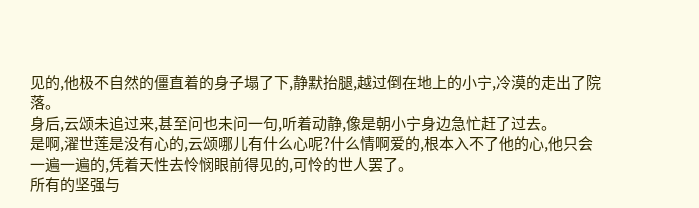见的,他极不自然的僵直着的身子塌了下,静默抬腿,越过倒在地上的小宁,冷漠的走出了院落。
身后,云颂未追过来,甚至问也未问一句,听着动静,像是朝小宁身边急忙赶了过去。
是啊,濯世莲是没有心的,云颂哪儿有什么心呢?什么情啊爱的,根本入不了他的心,他只会一遍一遍的,凭着天性去怜悯眼前得见的,可怜的世人罢了。
所有的坚强与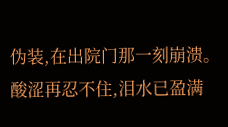伪装,在出院门那一刻崩溃。
酸涩再忍不住,泪水已盈满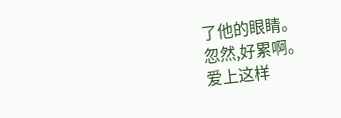了他的眼睛。
忽然,好累啊。
爱上这样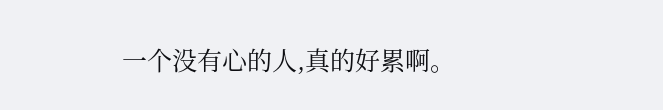一个没有心的人,真的好累啊。